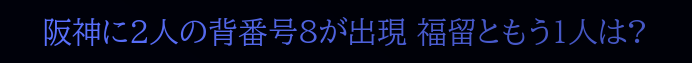阪神に2人の背番号8が出現 福留ともう1人は?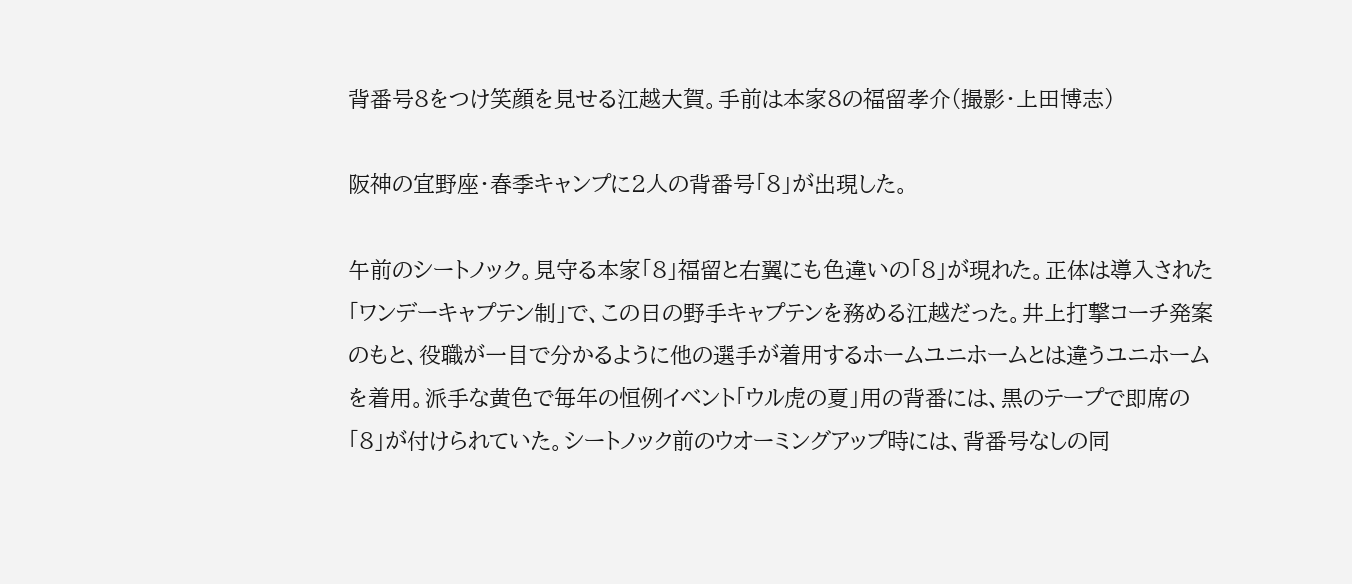背番号8をつけ笑顔を見せる江越大賀。手前は本家8の福留孝介(撮影・上田博志)

阪神の宜野座・春季キャンプに2人の背番号「8」が出現した。

午前のシートノック。見守る本家「8」福留と右翼にも色違いの「8」が現れた。正体は導入された「ワンデーキャプテン制」で、この日の野手キャプテンを務める江越だった。井上打撃コーチ発案のもと、役職が一目で分かるように他の選手が着用するホームユニホームとは違うユニホームを着用。派手な黄色で毎年の恒例イベント「ウル虎の夏」用の背番には、黒のテープで即席の「8」が付けられていた。シートノック前のウオーミングアップ時には、背番号なしの同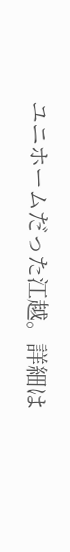ユニホームだった江越。詳細は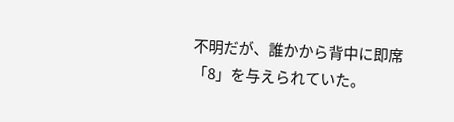不明だが、誰かから背中に即席「8」を与えられていた。